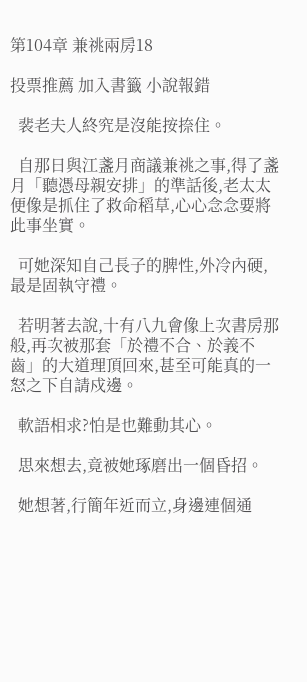第104章 兼祧兩房18

投票推薦 加入書籤 小說報錯

  裴老夫人終究是沒能按捺住。

  自那日與江盞月商議兼祧之事,得了盞月「聽憑母親安排」的準話後,老太太便像是抓住了救命稻草,心心念念要將此事坐實。

  可她深知自己長子的脾性,外冷內硬,最是固執守禮。

  若明著去說,十有八九會像上次書房那般,再次被那套「於禮不合、於義不齒」的大道理頂回來,甚至可能真的一怒之下自請戍邊。

  軟語相求?怕是也難動其心。

  思來想去,竟被她琢磨出一個昏招。

  她想著,行簡年近而立,身邊連個通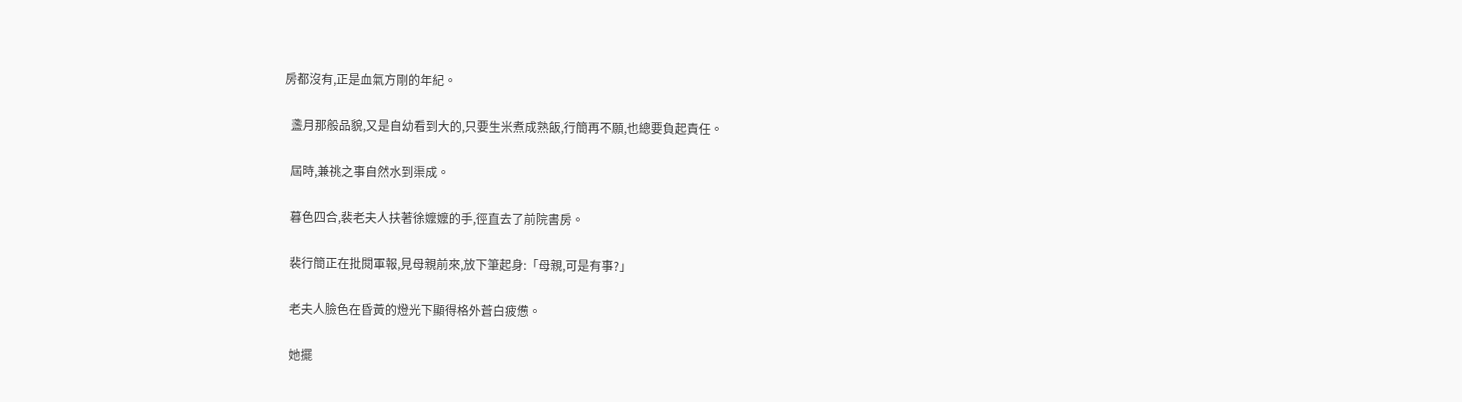房都沒有,正是血氣方剛的年紀。

  盞月那般品貌,又是自幼看到大的,只要生米煮成熟飯,行簡再不願,也總要負起責任。

  屆時,兼祧之事自然水到渠成。

  暮色四合,裴老夫人扶著徐嬤嬤的手,徑直去了前院書房。

  裴行簡正在批閱軍報,見母親前來,放下筆起身:「母親,可是有事?」

  老夫人臉色在昏黃的燈光下顯得格外蒼白疲憊。

  她擺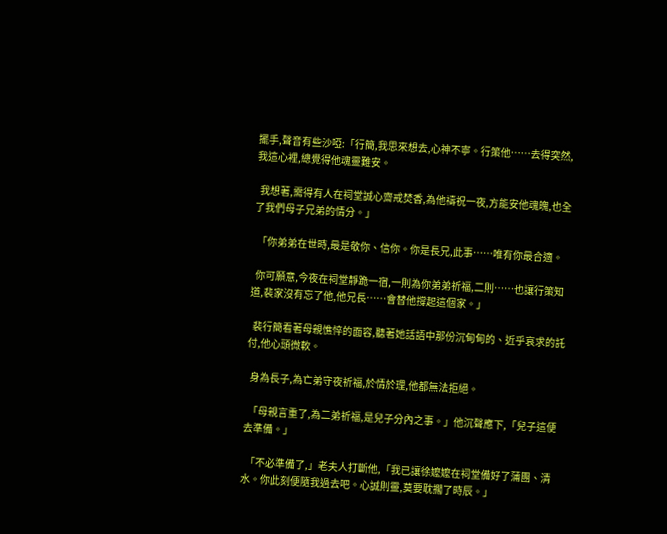擺手,聲音有些沙啞:「行簡,我思來想去,心神不寧。行策他……去得突然,我這心裡,總覺得他魂靈難安。

  我想著,需得有人在祠堂誠心齋戒焚香,為他禱祝一夜,方能安他魂魄,也全了我們母子兄弟的情分。」

  「你弟弟在世時,最是敬你、信你。你是長兄,此事……唯有你最合適。

  你可願意,今夜在祠堂靜跪一宿,一則為你弟弟祈福,二則……也讓行策知道,裴家沒有忘了他,他兄長……會替他撐起這個家。」

  裴行簡看著母親憔悴的面容,聽著她話語中那份沉甸甸的、近乎哀求的託付,他心頭微軟。

  身為長子,為亡弟守夜祈福,於情於理,他都無法拒絕。

  「母親言重了,為二弟祈福,是兒子分內之事。」他沉聲應下,「兒子這便去準備。」

  「不必準備了,」老夫人打斷他,「我已讓徐嬤嬤在祠堂備好了蒲團、清水。你此刻便隨我過去吧。心誠則靈,莫要耽擱了時辰。」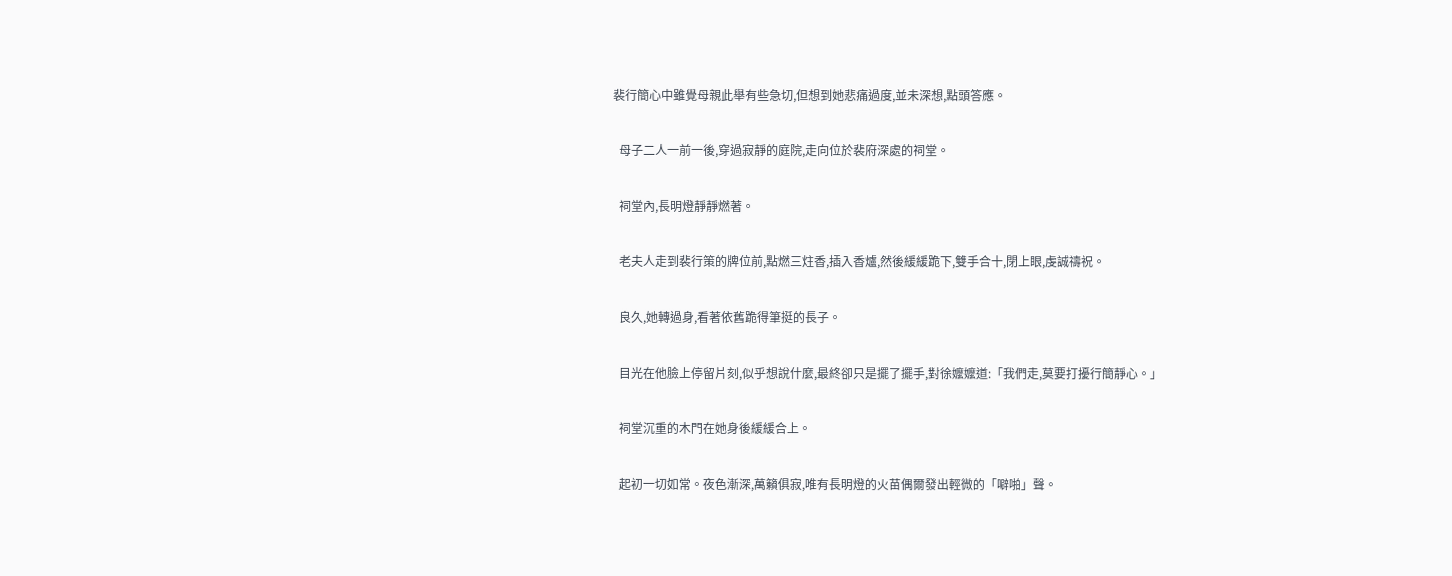裴行簡心中雖覺母親此舉有些急切,但想到她悲痛過度,並未深想,點頭答應。

  母子二人一前一後,穿過寂靜的庭院,走向位於裴府深處的祠堂。

  祠堂內,長明燈靜靜燃著。

  老夫人走到裴行策的牌位前,點燃三炷香,插入香爐,然後緩緩跪下,雙手合十,閉上眼,虔誠禱祝。

  良久,她轉過身,看著依舊跪得筆挺的長子。

  目光在他臉上停留片刻,似乎想說什麼,最終卻只是擺了擺手,對徐嬤嬤道:「我們走,莫要打擾行簡靜心。」

  祠堂沉重的木門在她身後緩緩合上。

  起初一切如常。夜色漸深,萬籟俱寂,唯有長明燈的火苗偶爾發出輕微的「噼啪」聲。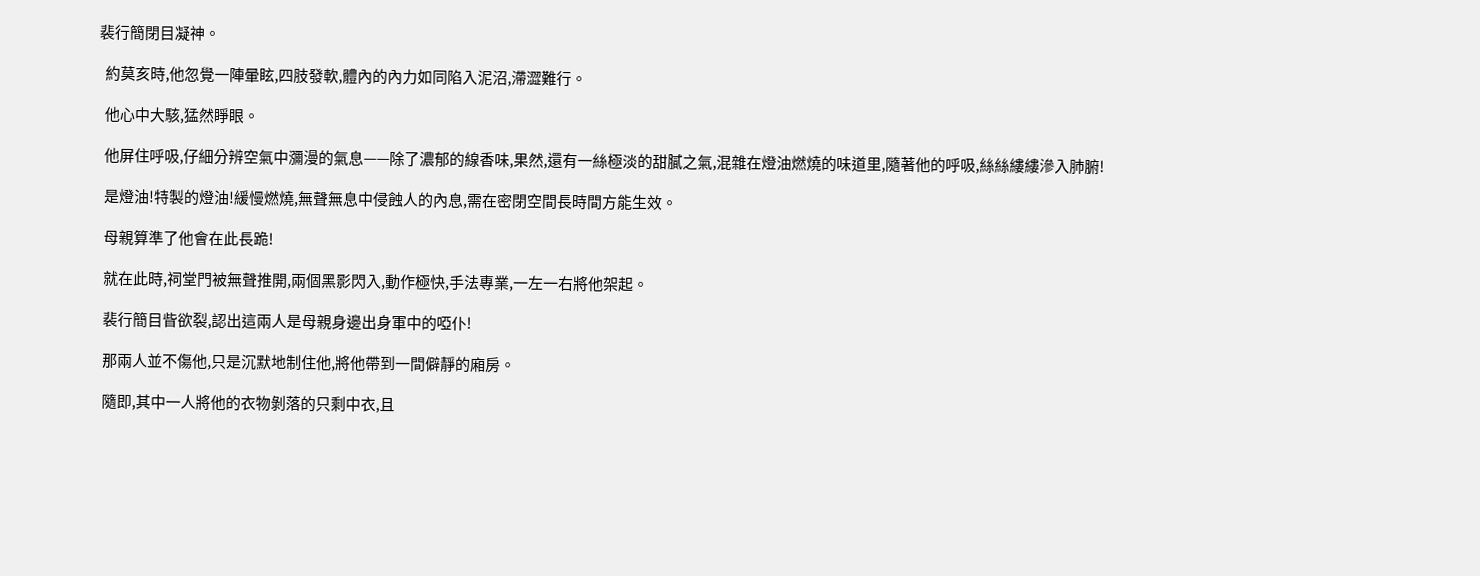裴行簡閉目凝神。

  約莫亥時,他忽覺一陣暈眩,四肢發軟,體內的內力如同陷入泥沼,滯澀難行。

  他心中大駭,猛然睜眼。

  他屏住呼吸,仔細分辨空氣中瀰漫的氣息——除了濃郁的線香味,果然,還有一絲極淡的甜膩之氣,混雜在燈油燃燒的味道里,隨著他的呼吸,絲絲縷縷滲入肺腑!

  是燈油!特製的燈油!緩慢燃燒,無聲無息中侵蝕人的內息,需在密閉空間長時間方能生效。

  母親算準了他會在此長跪!

  就在此時,祠堂門被無聲推開,兩個黑影閃入,動作極快,手法專業,一左一右將他架起。

  裴行簡目眥欲裂,認出這兩人是母親身邊出身軍中的啞仆!

  那兩人並不傷他,只是沉默地制住他,將他帶到一間僻靜的廂房。

  隨即,其中一人將他的衣物剝落的只剩中衣,且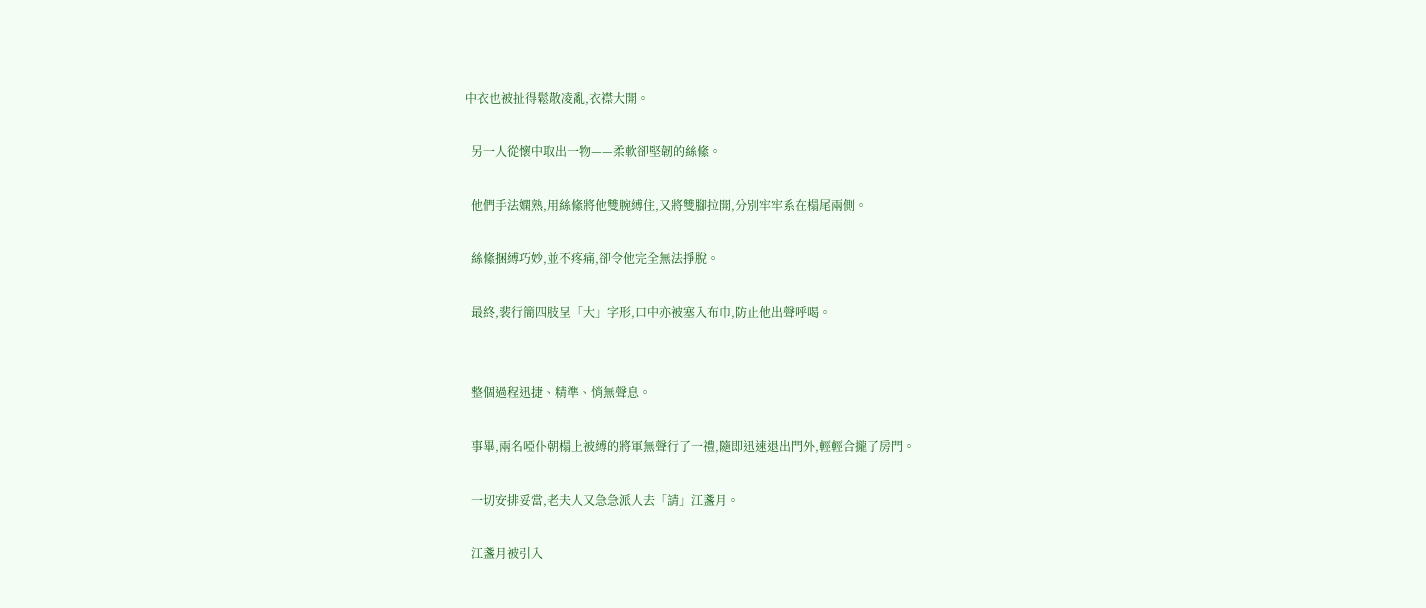中衣也被扯得鬆散凌亂,衣襟大開。

  另一人從懷中取出一物——柔軟卻堅韌的絲絛。

  他們手法嫻熟,用絲絛將他雙腕縛住,又將雙腳拉開,分別牢牢系在榻尾兩側。

  絲絛捆縛巧妙,並不疼痛,卻令他完全無法掙脫。

  最終,裴行簡四肢呈「大」字形,口中亦被塞入布巾,防止他出聲呼喝。


  整個過程迅捷、精準、悄無聲息。

  事畢,兩名啞仆朝榻上被縛的將軍無聲行了一禮,隨即迅速退出門外,輕輕合攏了房門。

  一切安排妥當,老夫人又急急派人去「請」江盞月。

  江盞月被引入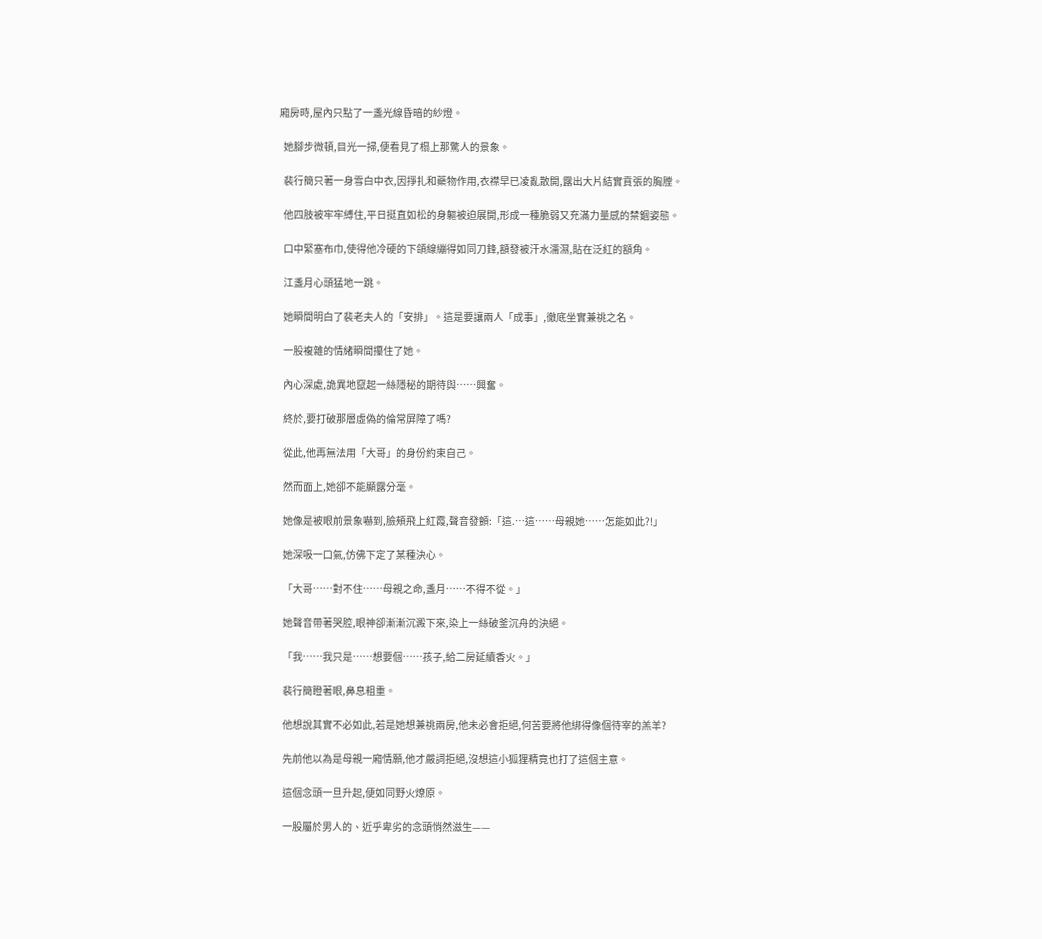廂房時,屋內只點了一盞光線昏暗的紗燈。

  她腳步微頓,目光一掃,便看見了榻上那驚人的景象。

  裴行簡只著一身雪白中衣,因掙扎和藥物作用,衣襟早已凌亂散開,露出大片結實賁張的胸膛。

  他四肢被牢牢縛住,平日挺直如松的身軀被迫展開,形成一種脆弱又充滿力量感的禁錮姿態。

  口中緊塞布巾,使得他冷硬的下頜線繃得如同刀鋒,額發被汗水濡濕,貼在泛紅的額角。

  江盞月心頭猛地一跳。

  她瞬間明白了裴老夫人的「安排」。這是要讓兩人「成事」,徹底坐實兼祧之名。

  一股複雜的情緒瞬間攥住了她。

  內心深處,詭異地竄起一絲隱秘的期待與……興奮。

  終於,要打破那層虛偽的倫常屏障了嗎?

  從此,他再無法用「大哥」的身份約束自己。

  然而面上,她卻不能顯露分毫。

  她像是被眼前景象嚇到,臉頰飛上紅霞,聲音發顫:「這.…這……母親她……怎能如此?!」

  她深吸一口氣,仿佛下定了某種決心。

  「大哥……對不住……母親之命,盞月……不得不從。」

  她聲音帶著哭腔,眼神卻漸漸沉澱下來,染上一絲破釜沉舟的決絕。

  「我……我只是……想要個……孩子,給二房延續香火。」

  裴行簡瞪著眼,鼻息粗重。

  他想說其實不必如此,若是她想兼祧兩房,他未必會拒絕,何苦要將他綁得像個待宰的羔羊?

  先前他以為是母親一廂情願,他才嚴詞拒絕,沒想這小狐狸精竟也打了這個主意。

  這個念頭一旦升起,便如同野火燎原。

  一股屬於男人的、近乎卑劣的念頭悄然滋生——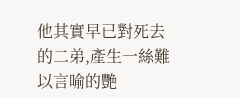他其實早已對死去的二弟,產生一絲難以言喻的艷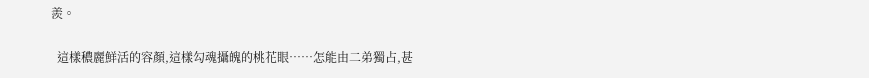羨。

  這樣穠麗鮮活的容顏,這樣勾魂攝魄的桃花眼……怎能由二弟獨占,甚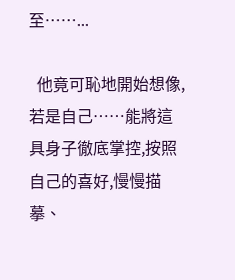至……...

  他竟可恥地開始想像,若是自己……能將這具身子徹底掌控,按照自己的喜好,慢慢描摹、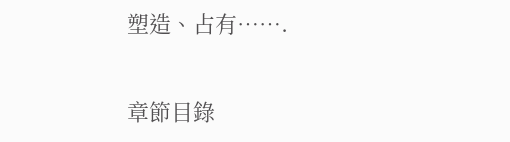塑造、占有…….

章節目錄